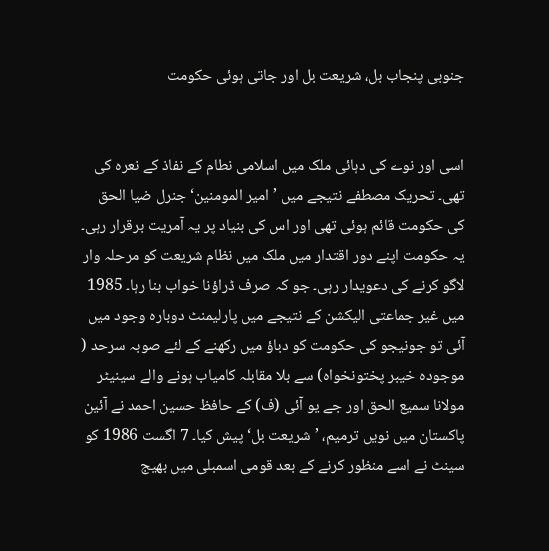جنوبی پنجاب بل، شریعت بل اور جاتی ہوئی حکومت


اسی اور نوے کی دہائی ملک میں اسلامی نطام کے نفاذ کے نعرہ کی تھی۔ تحریک مصطفے نتیجے میں ’امیر المومنین‘ جنرل ضیا الحق کی حکومت قائم ہوئی تھی اور اس کی بنیاد پر یہ آمریت برقرار رہی۔ یہ حکومت اپنے دور اقتدار میں ملک میں نظام شریعت کو مرحلہ وار لاگو کرنے کی دعویدار رہی۔ جو کہ صرف ڈراؤنا خواب بنا رہا۔ 1985 میں غیر جماعتی الیکشن کے نتیجے میں پارلیمنٹ دوبارہ وجود میں آئی تو جونیجو کی حکومت کو دباؤ میں رکھنے کے لئے صوبہ سرحد ( موجودہ خیبر پختونخواہ) سے بلا مقابلہ کامیاب ہونے والے سینیٹر مولانا سمیع الحق اور جے یو آئی (ف) کے حافظ حسین احمد نے آئین پاکستان میں نویں ترمیم، ’شریعت بل‘ پیش کیا۔ 7 اگست 1986 کو سینٹ نے اسے منظور کرنے کے بعد قومی اسمبلی میں بھیج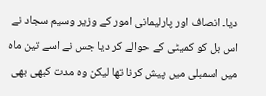دیا۔ انصاف اور پارلیمانی امور کے وزیر وسیم سجاد نے اس بل کو کمیٹی کے حوالے کر دیا جس نے اسے تین ماہ میں اسمبلی میں پیش کرنا تھا لیکن وہ مدت کبھی بھی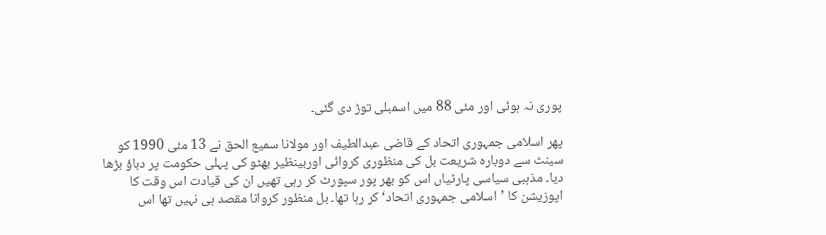پوری نہ ہوئی اور مئی 88 میں اسمبلی توڑ دی گئی۔

پھر اسلامی جمہوری اتحاد کے قاضی عبدالطیف اور مولانا سمیع الحق نے 13 مئی 1990 کو سینٹ سے دوبارہ شریعت بل کی منظوری کروائی اوربینظیر بھٹو کی پہلی حکومت پر دباؤ بڑھا دیا۔ مذہبی سیاسی پارٹیاں اس کو بھر پور سپورٹ کر رہی تھیں ان کی قیادت اس وقت کا اپوزیشن کا ’اسلامی جمہوری اتحاد‘ کر رہا تھا۔ بل منظور کروانا مقصد ہی نہیں تھا اس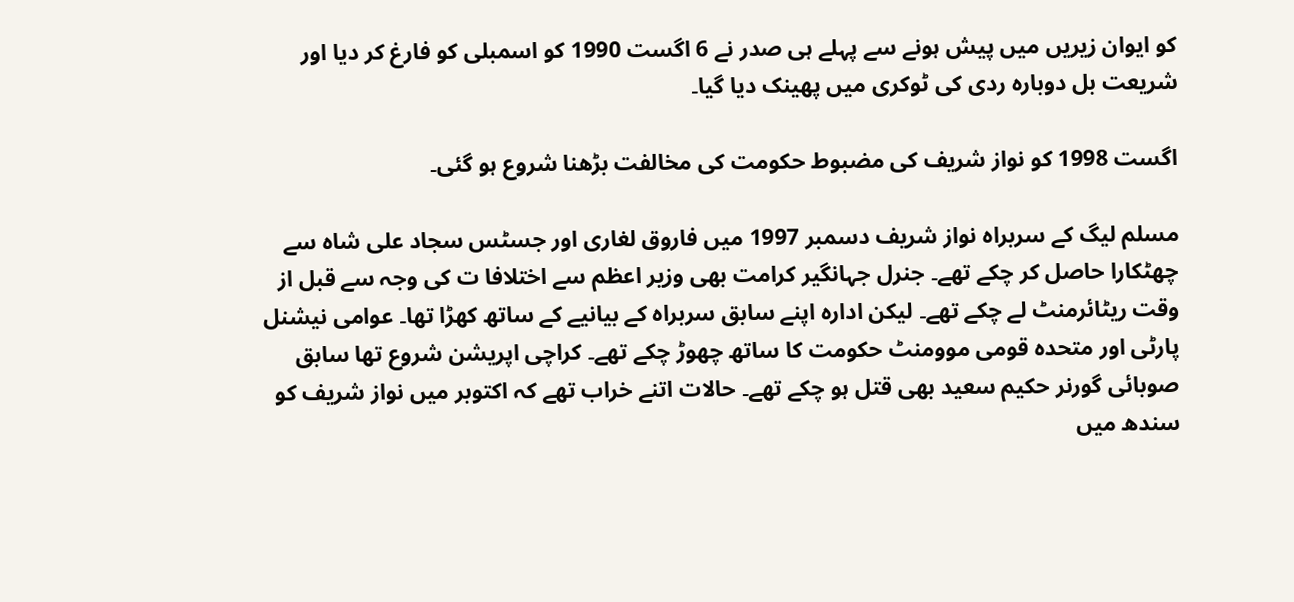کو ایوان زیریں میں پیش ہونے سے پہلے ہی صدر نے 6 اگست 1990 کو اسمبلی کو فارغ کر دیا اور شریعت بل دوبارہ ردی کی ٹوکری میں پھینک دیا گیا۔

اگست 1998 کو نواز شریف کی مضبوط حکومت کی مخالفت بڑھنا شروع ہو گئی۔

مسلم لیگ کے سربراہ نواز شریف دسمبر 1997 میں فاروق لغاری اور جسٹس سجاد علی شاہ سے چھٹکارا حاصل کر چکے تھے۔ جنرل جہانگیر کرامت بھی وزیر اعظم سے اختلافا ت کی وجہ سے قبل از وقت ریٹائرمنٹ لے چکے تھے۔ لیکن ادارہ اپنے سابق سربراہ کے بیانیے کے ساتھ کھڑا تھا۔ عوامی نیشنل پارٹی اور متحدہ قومی موومنٹ حکومت کا ساتھ چھوڑ چکے تھے۔ کراچی اپریشن شروع تھا سابق صوبائی گورنر حکیم سعید بھی قتل ہو چکے تھے۔ حالات اتنے خراب تھے کہ اکتوبر میں نواز شریف کو سندھ میں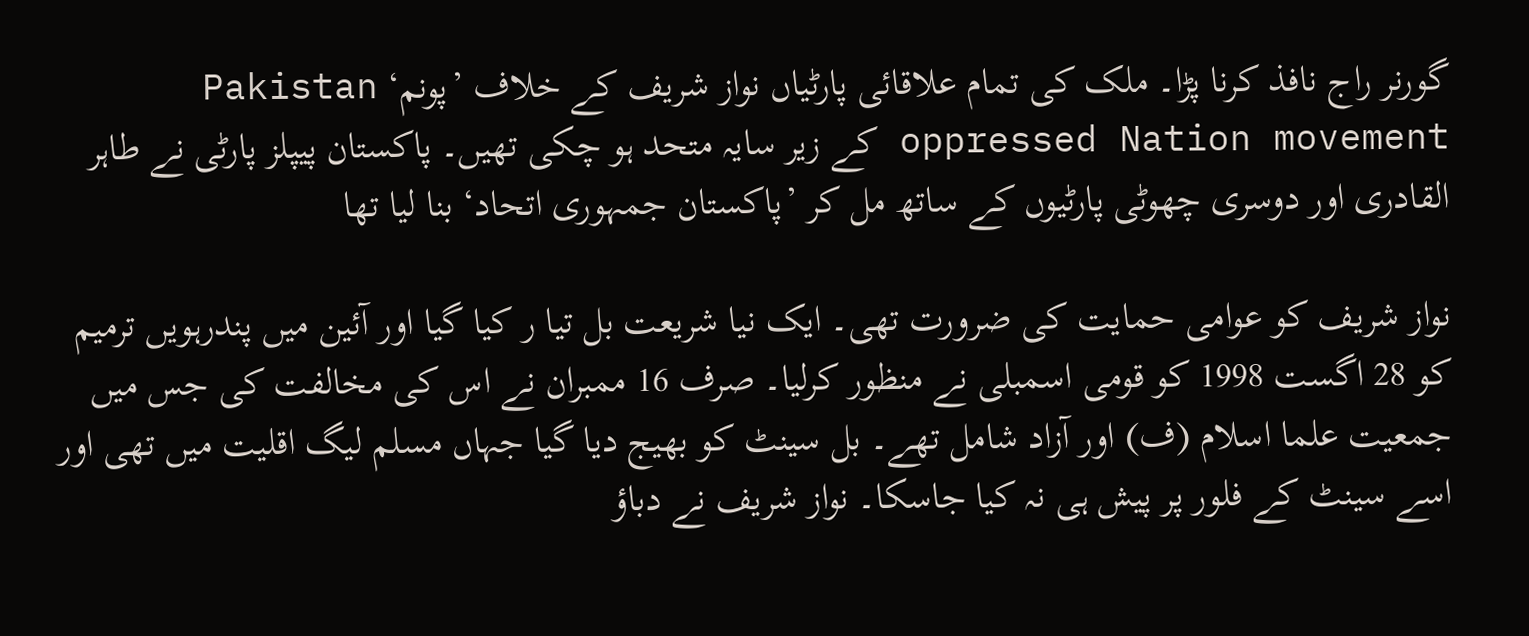گورنر راج نافذ کرنا پڑا۔ ملک کی تمام علاقائی پارٹیاں نواز شریف کے خلاف ’پونم‘ Pakistan oppressed Nation movement کے زیر سایہ متحد ہو چکی تھیں۔ پاکستان پیپلز پارٹی نے طاہر القادری اور دوسری چھوٹی پارٹیوں کے ساتھ مل کر ’پاکستان جمہوری اتحاد‘ بنا لیا تھا

نواز شریف کو عوامی حمایت کی ضرورت تھی۔ ایک نیا شریعت بل تیا ر کیا گیا اور آئین میں پندرہویں ترمیم کو 28 اگست 1998 کو قومی اسمبلی نے منظور کرلیا۔ صرف 16 ممبران نے اس کی مخالفت کی جس میں جمعیت علما اسلام (ف) اور آزاد شامل تھے۔ بل سینٹ کو بھیج دیا گیا جہاں مسلم لیگ اقلیت میں تھی اور اسے سینٹ کے فلور پر پیش ہی نہ کیا جاسکا۔ نواز شریف نے دباؤ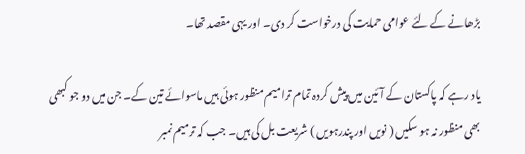بڑھانے کے لئے عوامی حمایت کی درخواست کر دی۔ اور یہی مقصد تھا۔

یاد رہے کہ پاکستان کے آئین میں پیش کردہ تمام ترامیم منظور ہوئی ہیں ماسوائے تین کے۔ جن میں دو جو کبھی بھی منظور نہ ہو سکیں ( نویں اور پندرہویں ) شریعت بل کی ہیں۔ جب کہ ترمیم نمبر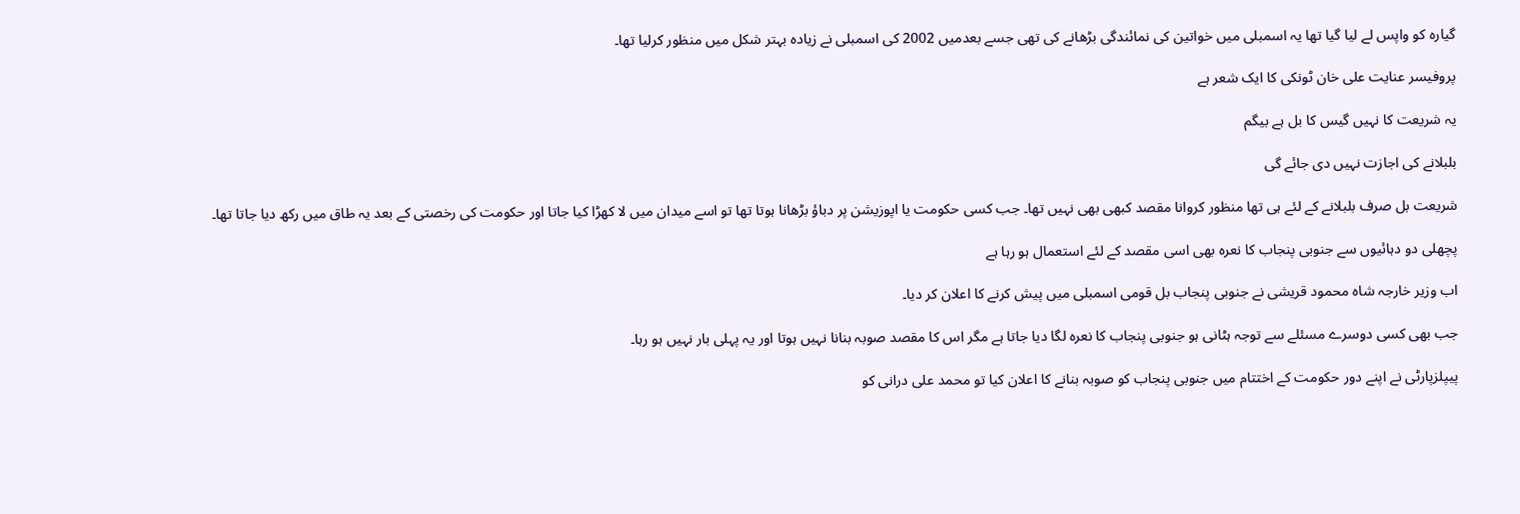گیارہ کو واپس لے لیا گیا تھا یہ اسمبلی میں خواتین کی نمائندگی بڑھانے کی تھی جسے بعدمیں 2002 کی اسمبلی نے زیادہ بہتر شکل میں منظور کرلیا تھا۔

پروفیسر عنایت علی خان ٹونکی کا ایک شعر ہے

یہ شریعت کا نہیں گیس کا بل ہے بیگم

بلبلانے کی اجازت نہیں دی جائے گی

شریعت بل صرف بلبلانے کے لئے ہی تھا منظور کروانا مقصد کبھی بھی نہیں تھا۔ جب کسی حکومت یا اپوزیشن پر دباؤ بڑھانا ہوتا تھا تو اسے میدان میں لا کھڑا کیا جاتا اور حکومت کی رخصتی کے بعد یہ طاق میں رکھ دیا جاتا تھا۔

پچھلی دو دہائیوں سے جنوبی پنجاب کا نعرہ بھی اسی مقصد کے لئے استعمال ہو رہا ہے

اب وزیر خارجہ شاہ محمود قریشی نے جنوبی پنجاب بل قومی اسمبلی میں پیش کرنے کا اعلان کر دیا۔

جب بھی کسی دوسرے مسئلے سے توجہ ہٹانی ہو جنوبی پنجاب کا نعرہ لگا دیا جاتا ہے مگر اس کا مقصد صوبہ بنانا نہیں ہوتا اور یہ پہلی بار نہیں ہو رہا۔

پیپلزپارٹی نے اپنے دور حکومت کے اختتام میں جنوبی پنجاب کو صوبہ بنانے کا اعلان کیا تو محمد علی درانی کو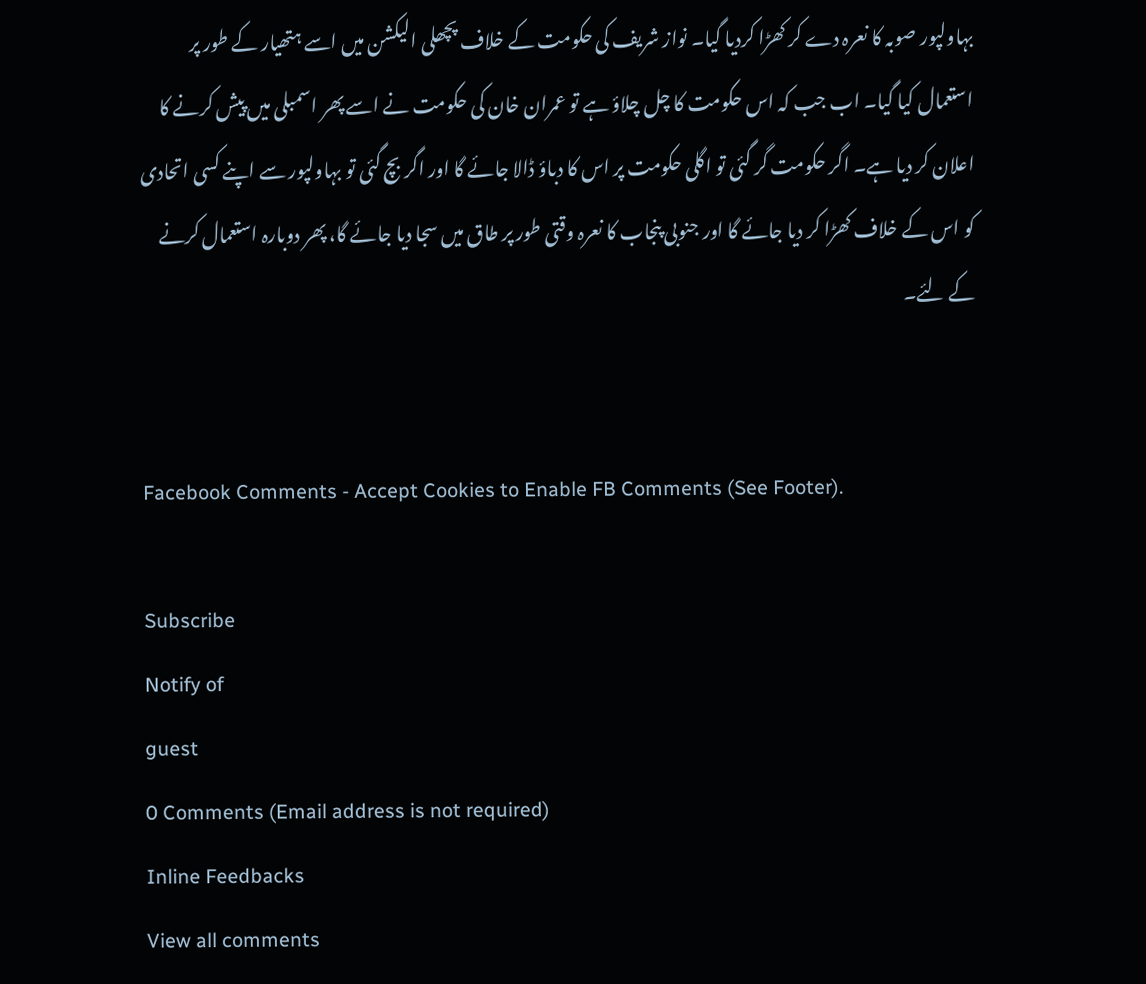بہاولپور صوبہ کا نعرہ دے کر کھڑا کردیا گیا۔ نواز شریف کی حکومت کے خلاف پچھلی الیکشن میں اسے ہتھیار کے طور پر استعمال کیا گیا۔ اب جب کہ اس حکومت کا چل چلاؤ ہے تو عمران خان کی حکومت نے اسے پھر اسمبلی میں پیش کرنے کا اعلان کر دیا ہے۔ اگر حکومت گر گئی تو اگلی حکومت پر اس کا دباؤ ڈالا جائے گا اور اگر بچ گئی تو بہاولپور سے اپنے کسی اتحادی کو اس کے خلاف کھڑا کر دیا جائے گا اور جنوبی پنجاب کا نعرہ وقتی طور پر طاق میں سجا دیا جائے گا، پھر دوبارہ استعمال کرنے کے لئے۔


Facebook Comments - Accept Cookies to Enable FB Comments (See Footer).

Subscribe
Notify of
guest
0 Comments (Email address is not required)
Inline Feedbacks
View all comments